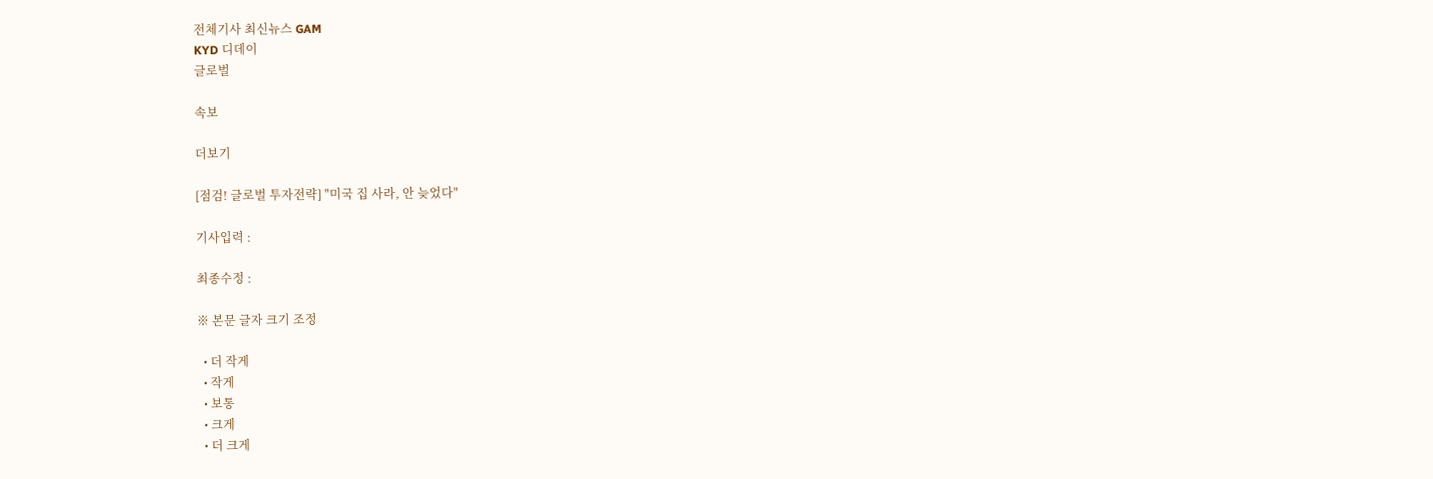전체기사 최신뉴스 GAM
KYD 디데이
글로벌

속보

더보기

[점검! 글로벌 투자전략] "미국 집 사라, 안 늦었다"

기사입력 :

최종수정 :

※ 본문 글자 크기 조정

  • 더 작게
  • 작게
  • 보통
  • 크게
  • 더 크게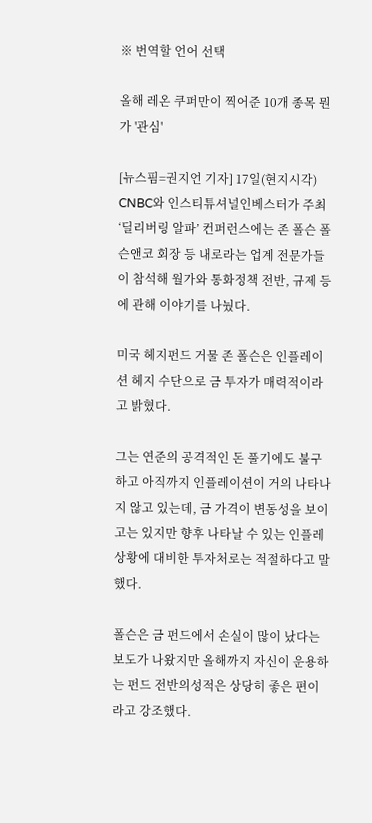※ 번역할 언어 선택

올해 레온 쿠퍼만이 찍어준 10개 종목 뭔가 '관심'

[뉴스핌=권지언 기자] 17일(현지시각) CNBC와 인스티튜셔널인베스터가 주최 ‘딜리버링 알파’ 컨퍼런스에는 존 폴슨 폴슨앤코 회장 등 내로라는 업계 전문가들이 참석해 월가와 통화정책 전반, 규제 등에 관해 이야기를 나눴다.

미국 헤지펀드 거물 존 폴슨은 인플레이션 헤지 수단으로 금 투자가 매력적이라고 밝혔다.

그는 연준의 공격적인 돈 풀기에도 불구하고 아직까지 인플레이션이 거의 나타나지 않고 있는데, 금 가격이 변동성을 보이고는 있지만 향후 나타날 수 있는 인플레 상황에 대비한 투자처로는 적절하다고 말했다.

폴슨은 금 펀드에서 손실이 많이 났다는 보도가 나왔지만 올해까지 자신이 운용하는 펀드 전반의성적은 상당히 좋은 편이라고 강조했다.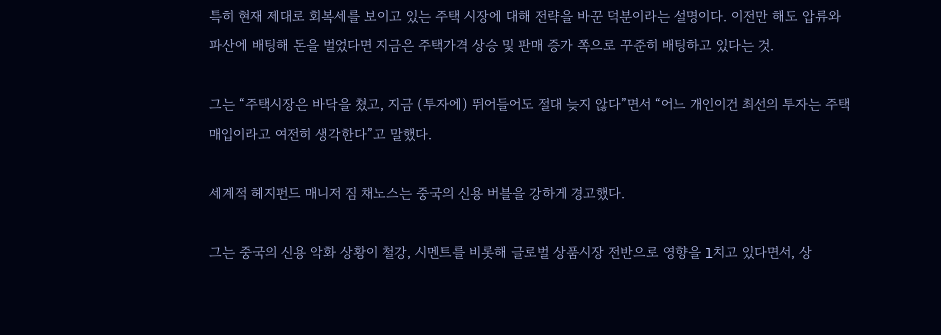특히 현재 제대로 회복세를 보이고 있는 주택 시장에 대해 전략을 바꾼 덕분이라는 설명이다. 이전만 해도 압류와 파산에 배팅해 돈을 벌었다면 지금은 주택가격 상승 및 판매 증가 쪽으로 꾸준히 배팅하고 있다는 것.

그는 “주택시장은 바닥을 쳤고, 지금 (투자에) 뛰어들어도 절대 늦지 않다”면서 “어느 개인이건 최선의 투자는 주택 매입이라고 여전히 생각한다”고 말했다.

세계적 헤지펀드 매니저 짐 채노스는 중국의 신용 버블을 강하게 경고했다.

그는 중국의 신용 악화 상황이 철강, 시멘트를 비롯해 글로벌 상품시장 전반으로 영향을 l치고 있다면서, 상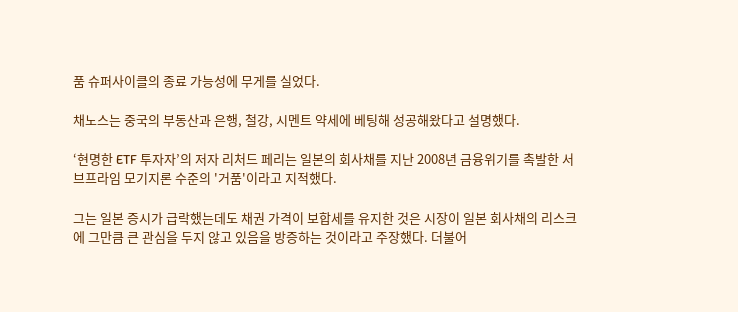품 슈퍼사이클의 종료 가능성에 무게를 실었다.

채노스는 중국의 부동산과 은행, 철강, 시멘트 약세에 베팅해 성공해왔다고 설명했다.

‘현명한 ETF 투자자’의 저자 리처드 페리는 일본의 회사채를 지난 2008년 금융위기를 촉발한 서브프라임 모기지론 수준의 '거품'이라고 지적했다.

그는 일본 증시가 급락했는데도 채권 가격이 보합세를 유지한 것은 시장이 일본 회사채의 리스크에 그만큼 큰 관심을 두지 않고 있음을 방증하는 것이라고 주장했다. 더불어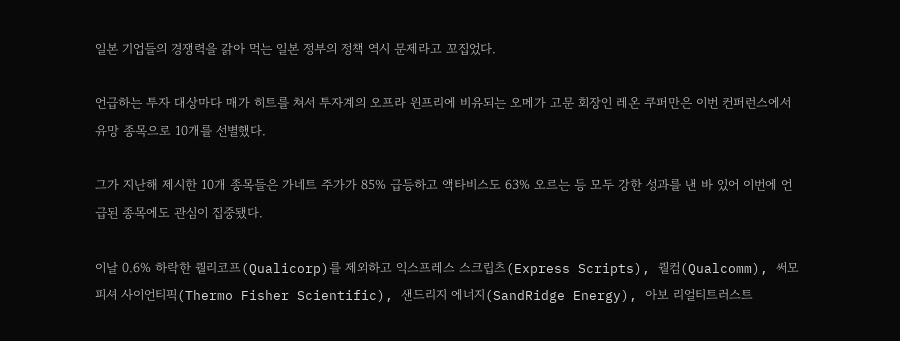일본 기업들의 경쟁력을 갉아 먹는 일본 정부의 정책 역시 문제라고 꼬집었다.

언급하는 투자 대상마다 매가 히트를 쳐서 투자계의 오프라 윈프리에 비유되는 오메가 고문 회장인 레온 쿠퍼만은 이번 컨퍼런스에서 유망 종목으로 10개를 선별했다.

그가 지난해 제시한 10개 종목들은 가네트 주가가 85% 급등하고 액타비스도 63% 오르는 등 모두 강한 성과를 낸 바 있어 이번에 언급된 종목에도 관심이 집중됐다.

이날 0.6% 하락한 퀄리코프(Qualicorp)를 제외하고 익스프레스 스크립츠(Express Scripts), 퀄컴(Qualcomm), 써모 피셔 사이언티픽(Thermo Fisher Scientific), 샌드리지 에너지(SandRidge Energy), 아보 리얼티트러스트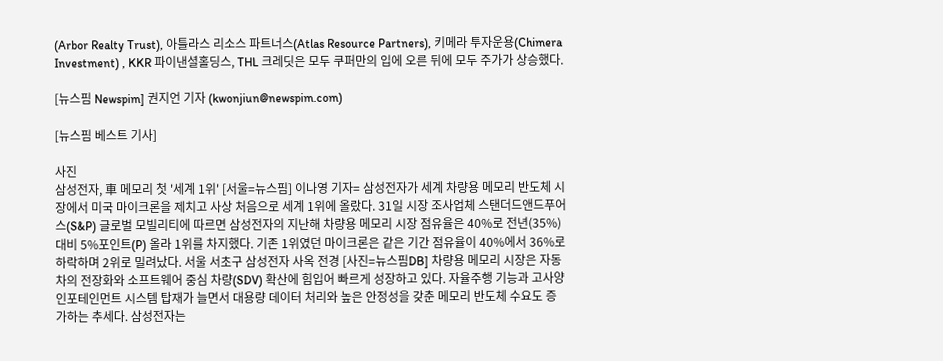(Arbor Realty Trust), 아틀라스 리소스 파트너스(Atlas Resource Partners), 키메라 투자운용(Chimera Investment) , KKR 파이낸셜홀딩스, THL 크레딧은 모두 쿠퍼만의 입에 오른 뒤에 모두 주가가 상승했다.

[뉴스핌 Newspim] 권지언 기자 (kwonjiun@newspim.com)

[뉴스핌 베스트 기사]

사진
삼성전자, 車 메모리 첫 '세계 1위' [서울=뉴스핌] 이나영 기자= 삼성전자가 세계 차량용 메모리 반도체 시장에서 미국 마이크론을 제치고 사상 처음으로 세계 1위에 올랐다. 31일 시장 조사업체 스탠더드앤드푸어스(S&P) 글로벌 모빌리티에 따르면 삼성전자의 지난해 차량용 메모리 시장 점유율은 40%로 전년(35%) 대비 5%포인트(P) 올라 1위를 차지했다. 기존 1위였던 마이크론은 같은 기간 점유율이 40%에서 36%로 하락하며 2위로 밀려났다. 서울 서초구 삼성전자 사옥 전경 [사진=뉴스핌DB] 차량용 메모리 시장은 자동차의 전장화와 소프트웨어 중심 차량(SDV) 확산에 힘입어 빠르게 성장하고 있다. 자율주행 기능과 고사양 인포테인먼트 시스템 탑재가 늘면서 대용량 데이터 처리와 높은 안정성을 갖춘 메모리 반도체 수요도 증가하는 추세다. 삼성전자는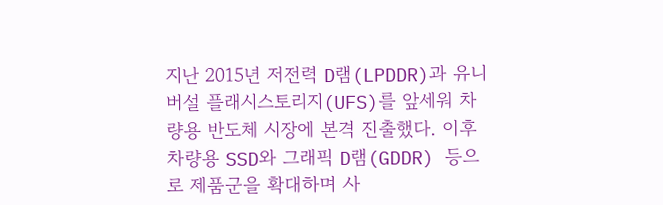지난 2015년 저전력 D램(LPDDR)과 유니버설 플래시스토리지(UFS)를 앞세워 차량용 반도체 시장에 본격 진출했다. 이후 차량용 SSD와 그래픽 D램(GDDR) 등으로 제품군을 확대하며 사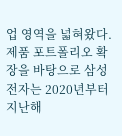업 영역을 넓혀왔다. 제품 포트폴리오 확장을 바탕으로 삼성전자는 2020년부터 지난해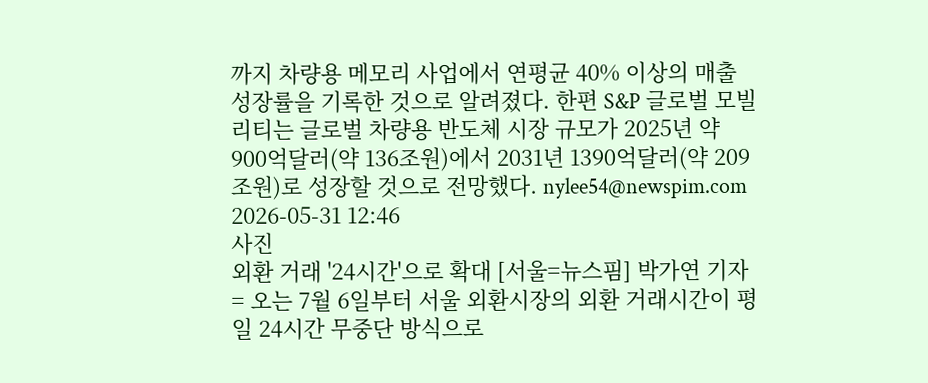까지 차량용 메모리 사업에서 연평균 40% 이상의 매출 성장률을 기록한 것으로 알려졌다. 한편 S&P 글로벌 모빌리티는 글로벌 차량용 반도체 시장 규모가 2025년 약 900억달러(약 136조원)에서 2031년 1390억달러(약 209조원)로 성장할 것으로 전망했다. nylee54@newspim.com 2026-05-31 12:46
사진
외환 거래 '24시간'으로 확대 [서울=뉴스핌] 박가연 기자 = 오는 7월 6일부터 서울 외환시장의 외환 거래시간이 평일 24시간 무중단 방식으로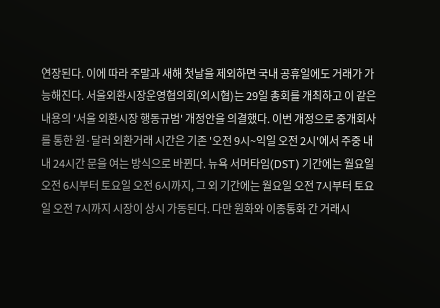연장된다. 이에 따라 주말과 새해 첫날을 제외하면 국내 공휴일에도 거래가 가능해진다. 서울외환시장운영협의회(외시협)는 29일 총회를 개최하고 이 같은 내용의 '서울 외환시장 행동규범' 개정안을 의결했다. 이번 개정으로 중개회사를 통한 원·달러 외환거래 시간은 기존 '오전 9시~익일 오전 2시'에서 주중 내내 24시간 문을 여는 방식으로 바뀐다. 뉴욕 서머타임(DST) 기간에는 월요일 오전 6시부터 토요일 오전 6시까지, 그 외 기간에는 월요일 오전 7시부터 토요일 오전 7시까지 시장이 상시 가동된다. 다만 원화와 이종통화 간 거래시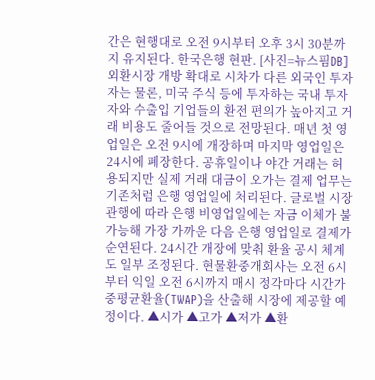간은 현행대로 오전 9시부터 오후 3시 30분까지 유지된다. 한국은행 현판. [사진=뉴스핌DB] 외환시장 개방 확대로 시차가 다른 외국인 투자자는 물론, 미국 주식 등에 투자하는 국내 투자자와 수출입 기업들의 환전 편의가 높아지고 거래 비용도 줄어들 것으로 전망된다. 매년 첫 영업일은 오전 9시에 개장하며 마지막 영업일은 24시에 폐장한다. 공휴일이나 야간 거래는 허용되지만 실제 거래 대금이 오가는 결제 업무는 기존처럼 은행 영업일에 처리된다. 글로벌 시장 관행에 따라 은행 비영업일에는 자금 이체가 불가능해 가장 가까운 다음 은행 영업일로 결제가 순연된다. 24시간 개장에 맞춰 환율 공시 체계도 일부 조정된다. 현물환중개회사는 오전 6시부터 익일 오전 6시까지 매시 정각마다 시간가중평균환율(TWAP)을 산출해 시장에 제공할 예정이다. ▲시가 ▲고가 ▲저가 ▲환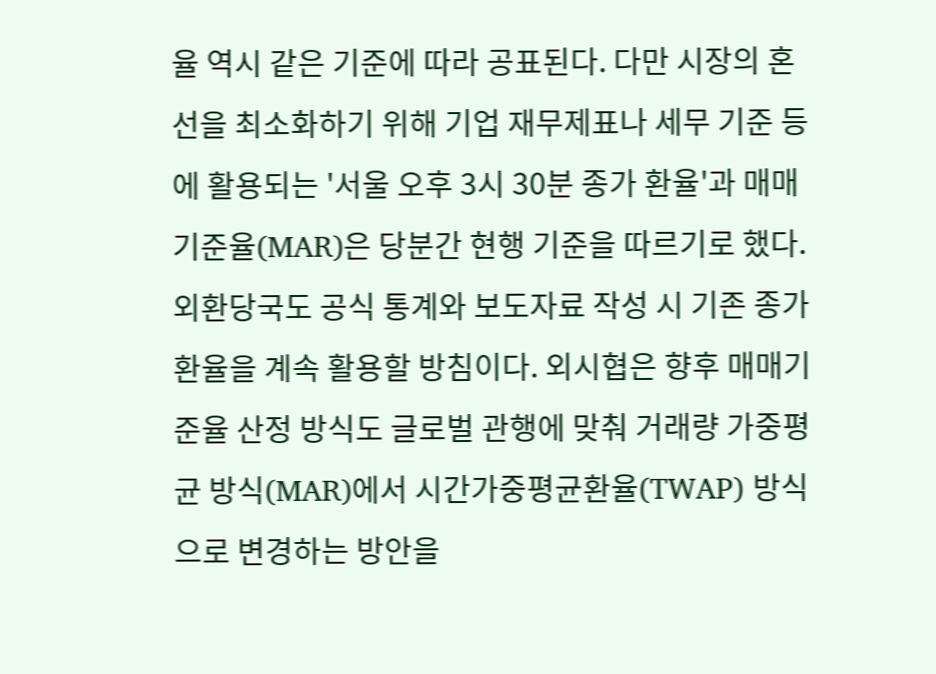율 역시 같은 기준에 따라 공표된다. 다만 시장의 혼선을 최소화하기 위해 기업 재무제표나 세무 기준 등에 활용되는 '서울 오후 3시 30분 종가 환율'과 매매기준율(MAR)은 당분간 현행 기준을 따르기로 했다. 외환당국도 공식 통계와 보도자료 작성 시 기존 종가 환율을 계속 활용할 방침이다. 외시협은 향후 매매기준율 산정 방식도 글로벌 관행에 맞춰 거래량 가중평균 방식(MAR)에서 시간가중평균환율(TWAP) 방식으로 변경하는 방안을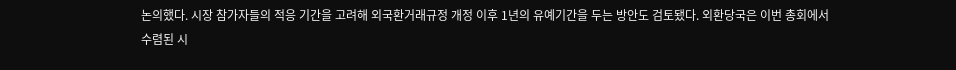논의했다. 시장 참가자들의 적응 기간을 고려해 외국환거래규정 개정 이후 1년의 유예기간을 두는 방안도 검토됐다. 외환당국은 이번 총회에서 수렴된 시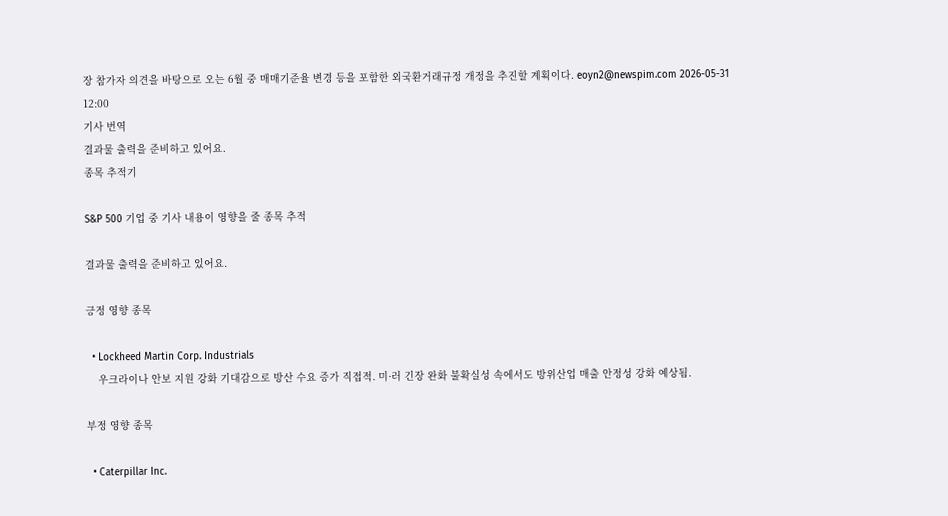장 참가자 의견을 바탕으로 오는 6월 중 매매기준율 변경 등을 포함한 외국환거래규정 개정을 추진할 계획이다. eoyn2@newspim.com 2026-05-31 12:00
기사 번역
결과물 출력을 준비하고 있어요.
종목 추적기

S&P 500 기업 중 기사 내용이 영향을 줄 종목 추적

결과물 출력을 준비하고 있어요.

긍정 영향 종목

  • Lockheed Martin Corp. Industrials
    우크라이나 안보 지원 강화 기대감으로 방산 수요 증가 직접적. 미·러 긴장 완화 불확실성 속에서도 방위산업 매출 안정성 강화 예상됨.

부정 영향 종목

  • Caterpillar Inc.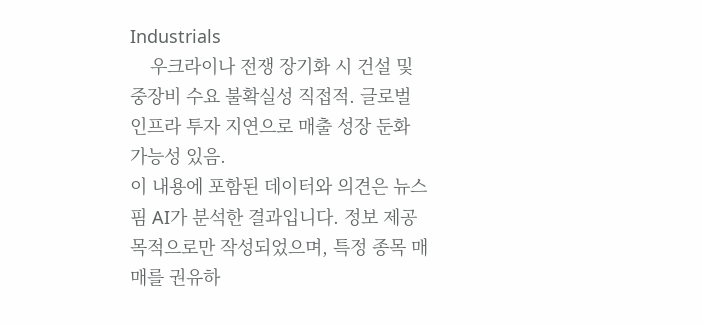Industrials
    우크라이나 전쟁 장기화 시 건설 및 중장비 수요 불확실성 직접적. 글로벌 인프라 투자 지연으로 매출 성장 둔화 가능성 있음.
이 내용에 포함된 데이터와 의견은 뉴스핌 AI가 분석한 결과입니다. 정보 제공 목적으로만 작성되었으며, 특정 종목 매매를 권유하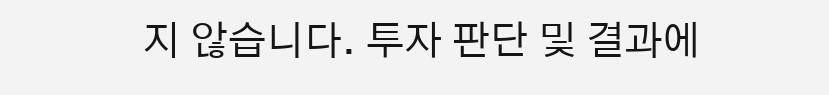지 않습니다. 투자 판단 및 결과에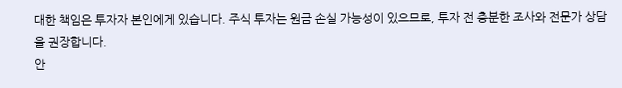대한 책임은 투자자 본인에게 있습니다. 주식 투자는 원금 손실 가능성이 있으므로, 투자 전 충분한 조사와 전문가 상담을 권장합니다.
안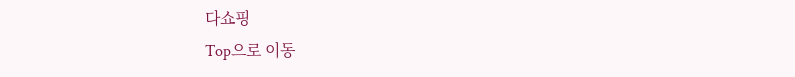다쇼핑
Top으로 이동